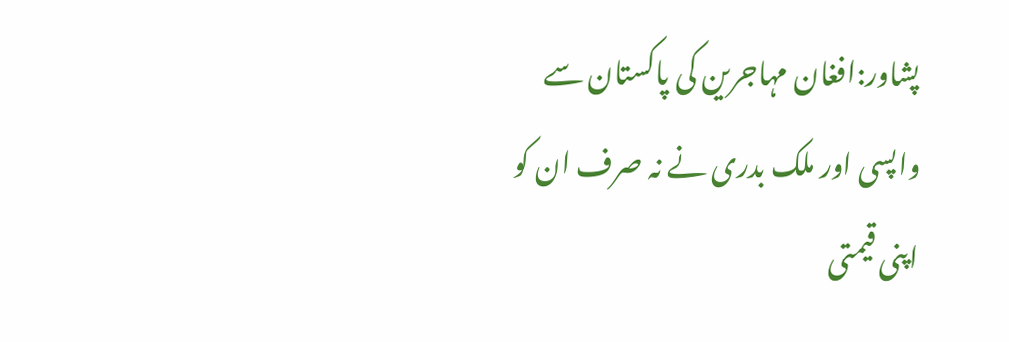پشاور:افغان مہاجرین کی پاکستان سے واپسی اور ملک بدری نے نہ صرف ان کو اپنی قیمتی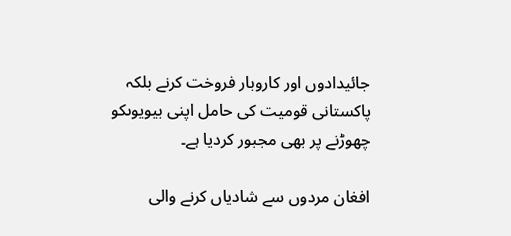جائیدادوں اور کاروبار فروخت کرنے بلکہ پاکستانی قومیت کی حامل اپنی بیویوںکو چھوڑنے پر بھی مجبور کردیا ہے۔

افغان مردوں سے شادیاں کرنے والی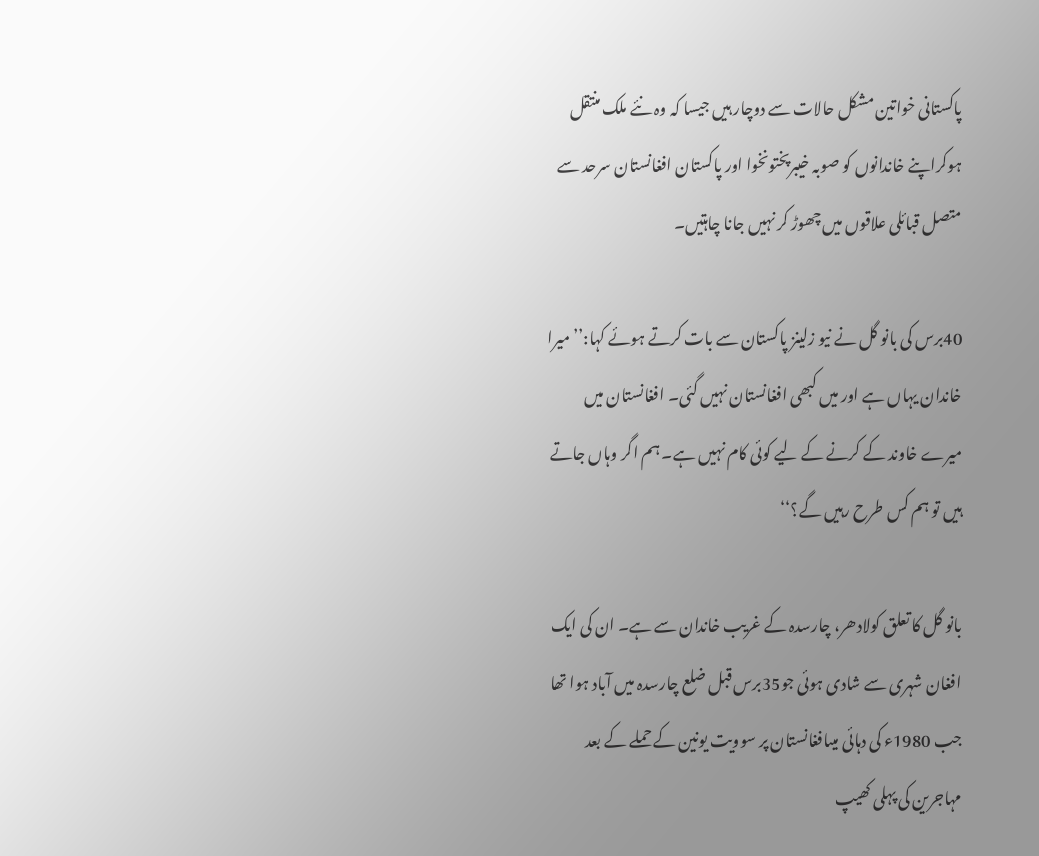پاکستانی خواتین مشکل حالات سے دوچار ہیں جیسا کہ وہ نئے ملک منتقل ہوکراپنے خاندانوں کو صوبہ خیبرپختونخوا اور پاکستان افغانستان سرحد سے متصل قبائلی علاقوں میں چھوڑ کر نہیں جانا چاہتیں۔

40برس کی بانو گل نے نیو زلینز پاکستان سے بات کرتے ہوئے کہا:’’ میرا خاندان یہاں ہے اور میں کبھی افغانستان نہیں گئی۔ افغانستان میں میرے خاوند کے کرنے کے لیے کوئی کام نہیں ہے۔ ہم اگر وہاں جاتے ہیں تو ہم کس طرح رہیں گے؟‘‘

بانو گل کا تعلق کولادھر، چارسدہ کے غریب خاندان سے ہے۔ ان کی ایک افغان شہری سے شادی ہوئی جو35برس قبل ضلع چارسدہ میں آباد ہوا تھا جب 1980ء کی دہائی میںافغانستان پر سوویت یونین کے حملے کے بعد مہاجرین کی پہلی کھیپ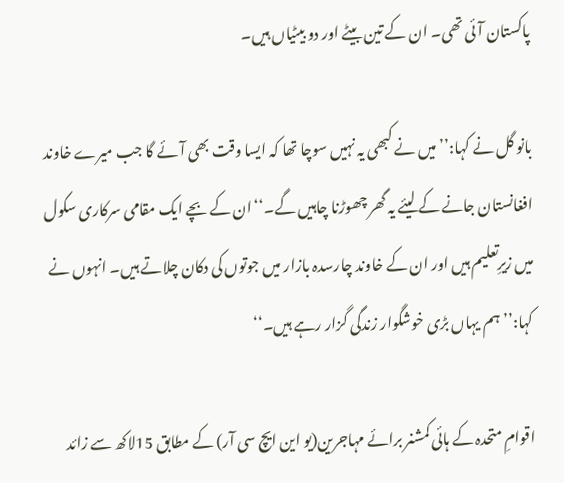پاکستان آئی تھی۔ ان کے تین بیٹے اور دو بیٹیاں ہیں۔

بانو گل نے کہا:’’میں نے کبھی یہ نہیں سوچا تھا کہ ایسا وقت بھی آئے گا جب میرے خاوند افغانستان جانے کے لیئے یہ گھر چھوڑنا چاہیں گے۔‘‘ان کے بچے ایک مقامی سرکاری سکول میں زیرِتعلیم ہیں اور ان کے خاوند چارسدہ بازار میں جوتوں کی دکان چلاتے ہیں۔ انہوں نے کہا:’’ہم یہاں بڑی خوشگوار زندگی گزار رہے ہیں۔‘‘

اقوامِ متحدہ کے ہائی کمشنر برائے مہاجرین(یو این ایچ سی آر) کے مطابق 15لاکھ سے زائد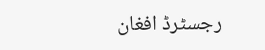رجسٹرڈ افغان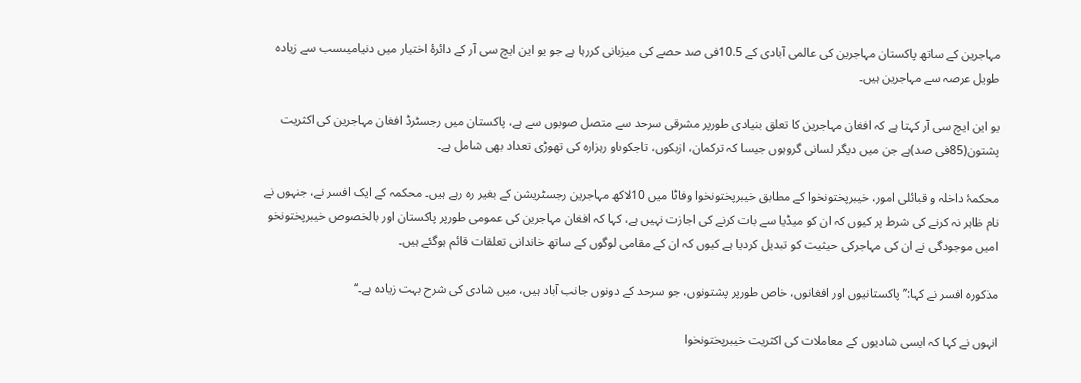مہاجرین کے ساتھ پاکستان مہاجرین کی عالمی آبادی کے 10.5فی صد حصے کی میزبانی کررہا ہے جو یو این ایچ سی آر کے دائرۂ اختیار میں دنیامیںسب سے زیادہ طویل عرصہ سے مہاجرین ہیں۔

یو این ایچ سی آر کہتا ہے کہ افغان مہاجرین کا تعلق بنیادی طورپر مشرقی سرحد سے متصل صوبوں سے ہے، پاکستان میں رجسٹرڈ افغان مہاجرین کی اکثریت پشتون(85فی صد)ہے جن میں دیگر لسانی گروہوں جیسا کہ ترکمان، ازبکوں، تاجکوںاو رہزارہ کی تھوڑی تعداد بھی شامل ہے۔

محکمۂ داخلہ و قبائلی امور، خیبرپختونخوا کے مطابق خیبرپختونخوا وفاٹا میں 10لاکھ مہاجرین رجسٹریشن کے بغیر رہ رہے ہیں۔ محکمہ کے ایک افسر نے، جنہوں نے نام ظاہر نہ کرنے کی شرط پر کیوں کہ ان کو میڈیا سے بات کرنے کی اجازت نہیں ہے، کہا کہ افغان مہاجرین کی عمومی طورپر پاکستان اور بالخصوص خیبرپختونخو امیں موجودگی نے ان کی مہاجرکی حیثیت کو تبدیل کردیا ہے کیوں کہ ان کے مقامی لوگوں کے ساتھ خاندانی تعلقات قائم ہوگئے ہیں۔

مذکورہ افسر نے کہا:’’ پاکستانیوں اور افغانوں، خاص طورپر پشتونوں، جو سرحد کے دونوں جانب آباد ہیں، میں شادی کی شرح بہت زیادہ ہے۔‘‘

انہوں نے کہا کہ ایسی شادیوں کے معاملات کی اکثریت خیبرپختونخوا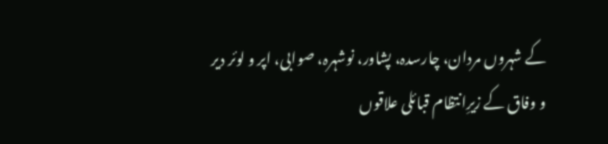کے شہروں مردان، چارسدہ، پشاور، نوشہرہ، صوابی، اپر و لوئر دیر و وفاق کے زیرِانتظام قبائلی علاقوں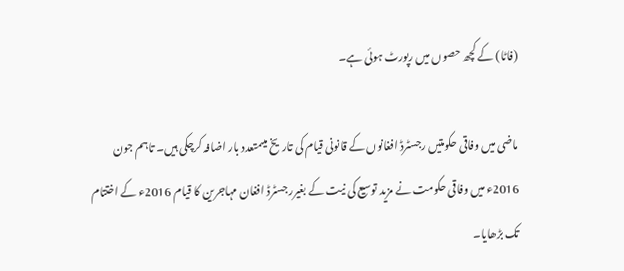(فاٹا) کے کچھ حصوں میں رپورٹ ہوئی ہے۔

ماضی میں وفاقی حکومتیں رجسٹرڈ افغانوں کے قانونی قیام کی تاریخ میںمتعدد بار اضافہ کرچکی ہیں۔ تاہم جون 2016ء میں وفاقی حکومت نے مزید توسیع کی نیت کے بغیررجسٹرڈ افغان مہاجرین کا قیام 2016ء کے اختتام تک بڑھایا۔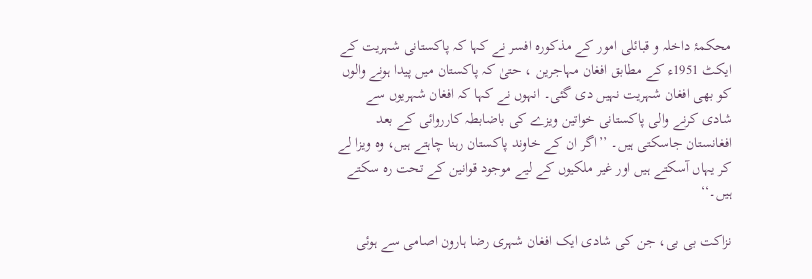محکمۂ داخلہ و قبائلی امور کے مذکورہ افسر نے کہا کہ پاکستانی شہریت کے ایکٹ 1951ء کے مطابق افغان مہاجرین ، حتیٰ کہ پاکستان میں پیدا ہونے والوں کو بھی افغان شہریت نہیں دی گئی۔ انہوں نے کہا کہ افغان شہریوں سے شادی کرنے والی پاکستانی خواتین ویزے کی باضابطہ کارروائی کے بعد افغانستان جاسکتی ہیں۔ ’’اگر ان کے خاوند پاکستان رہنا چاہتے ہیں، وہ ویزا لے کر یہاں آسکتے ہیں اور غیر ملکیوں کے لیے موجود قوانین کے تحت رہ سکتے ہیں۔‘‘

نزاکت بی بی، جن کی شادی ایک افغان شہری رضا ہارون اصامی سے ہوئی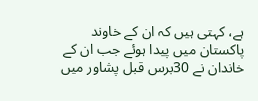ہے، کہتی ہیں کہ ان کے خاوند پاکستان میں پیدا ہوئے جب ان کے خاندان نے 30برس قبل پشاور میں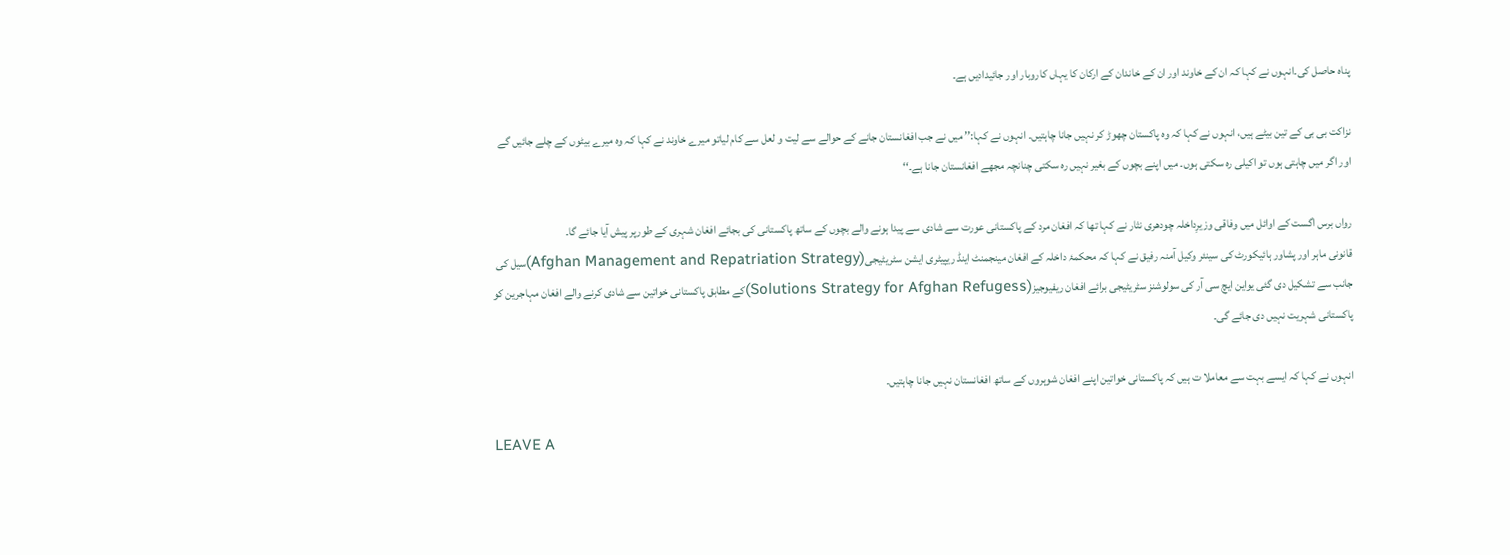پناہ حاصل کی۔انہوں نے کہا کہ ان کے خاوند اور ان کے خاندان کے ارکان کا یہاں کاروبار اور جائیدادیں ہے۔

نزاکت بی بی کے تین بیٹے ہیں، انہوں نے کہا کہ وہ پاکستان چھوڑ کر نہیں جانا چاہتیں۔ انہوں نے کہا:’’ میں نے جب افغانستان جانے کے حوالے سے لیت و لعل سے کام لیاتو میرے خاوند نے کہا کہ وہ میرے بیٹوں کے چلے جائیں گے اور اگر میں چاہتی ہوں تو اکیلی رہ سکتی ہوں۔ میں اپنے بچوں کے بغیر نہیں رہ سکتی چنانچہ مجھے افغانستان جانا ہے۔‘‘

رواں برس اگست کے اوائل میں وفاقی وزیرِداخلہ چودھری نثار نے کہا تھا کہ افغان مرد کے پاکستانی عورت سے شادی سے پیدا ہونے والے بچوں کے ساتھ پاکستانی کی بجائے افغان شہری کے طورپر پیش آیا جائے گا۔
قانونی ماہر اور پشاور ہائیکورٹ کی سینئر وکیل آمنہ رفیق نے کہا کہ محکمۂ داخلہ کے افغان مینجمنٹ اینڈ ریپیٹری ایشن سٹریٹیجی(Afghan Management and Repatriation Strategy)سیل کی جانب سے تشکیل دی گئی یواین ایچ سی آر کی سولوشنز سٹریٹیجی برائے افغان ریفیوجیز(Solutions Strategy for Afghan Refugess)کے مطابق پاکستانی خواتین سے شادی کرنے والے افغان مہاجرین کو پاکستانی شہریت نہیں دی جائے گی۔

انہوں نے کہا کہ ایسے بہت سے معاملا ت ہیں کہ پاکستانی خواتین اپنے افغان شوہروں کے ساتھ افغانستان نہیں جانا چاہتیں۔

LEAVE A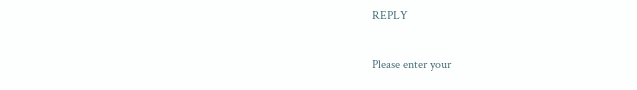REPLY

Please enter your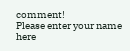comment!
Please enter your name here